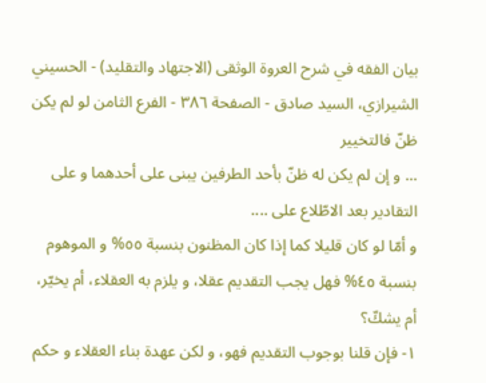بيان الفقه في شرح العروة الوثقى (الاجتهاد والتقليد) - الحسيني الشيرازي، السيد صادق - الصفحة ٣٨٦ - الفرع الثامن لو لم يكن ظنّ فالتخيير
... و إن لم يكن له ظنّ بأحد الطرفين يبنى على أحدهما و على التقادير بعد الاطّلاع على ....
و أمّا لو كان قليلا كما إذا كان المظنون بنسبة ٥٥% و الموهوم بنسبة ٤٥% فهل يجب التقديم عقلا، و يلزم به العقلاء، أم يخيّر، أم يشكّ؟
١- فإن قلنا بوجوب التقديم فهو، و لكن عهدة بناء العقلاء و حكم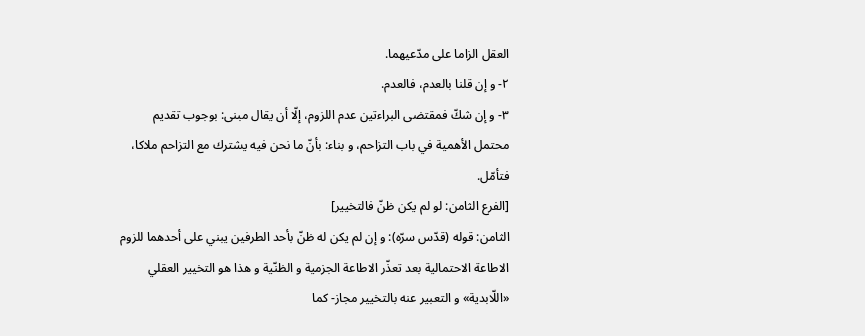العقل الزاما على مدّعيهما.
٢- و إن قلنا بالعدم، فالعدم.
٣- و إن شكّ فمقتضى البراءتين عدم اللزوم، إلّا أن يقال مبنى: بوجوب تقديم محتمل الأهمية في باب التزاحم، و بناء: بأنّ ما نحن فيه يشترك مع التزاحم ملاكا، فتأمّل.
[الفرع الثامن: لو لم يكن ظنّ فالتخيير]
الثامن: قوله (قدّس سرّه): و إن لم يكن له ظنّ بأحد الطرفين يبني على أحدهما للزوم الاطاعة الاحتمالية بعد تعذّر الاطاعة الجزمية و الظنّية و هذا هو التخيير العقلي «اللّابدية» و التعبير عنه بالتخيير مجاز- كما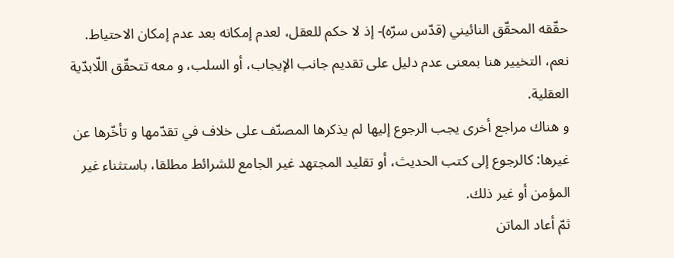حقّقه المحقّق النائيني (قدّس سرّه)- إذ لا حكم للعقل، لعدم إمكانه بعد عدم إمكان الاحتياط.
نعم، التخيير هنا بمعنى عدم دليل على تقديم جانب الإيجاب، أو السلب، و معه تتحقّق اللّابدّية العقلية.
و هناك مراجع أخرى يجب الرجوع إليها لم يذكرها المصنّف على خلاف في تقدّمها و تأخّرها عن غيرها: كالرجوع إلى كتب الحديث، أو تقليد المجتهد غير الجامع للشرائط مطلقا، باستثناء غير المؤمن أو غير ذلك.
ثمّ أعاد الماتن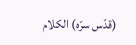(قدّس سرّه) الكلام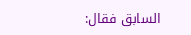السابق فقال: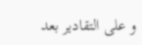و على التقادير بعد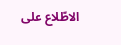الاطّلاع على